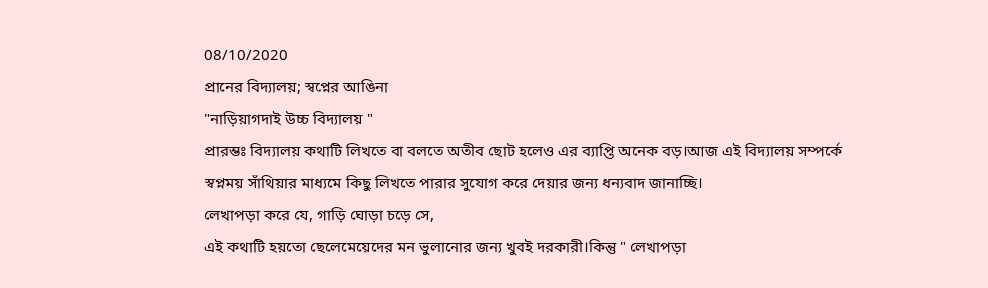08/10/2020
প্রানের বিদ্যালয়; স্বপ্নের আঙিনা
"নাড়িয়াগদাই উচ্চ বিদ্যালয় "
প্রারম্ভঃ বিদ্যালয় কথাটি লিখতে বা বলতে অতীব ছোট হলেও এর ব্যাপ্তি অনেক বড়।আজ এই বিদ্যালয় সম্পর্কে স্বপ্নময় সাঁথিয়ার মাধ্যমে কিছু লিখতে পারার সুযোগ করে দেয়ার জন্য ধন্যবাদ জানাচ্ছি।
লেখাপড়া করে যে, গাড়ি ঘোড়া চড়ে সে,
এই কথাটি হয়তো ছেলেমেয়েদের মন ভুলানোর জন্য খুবই দরকারী।কিন্তু " লেখাপড়া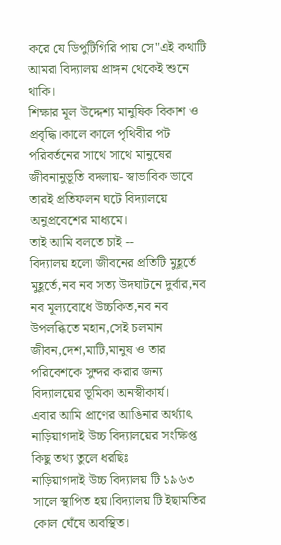করে যে ডিপুটিগিরি পায় সে"এই কথাটি আমরা বিদ্যালয় প্রাঙ্গন থেকেই শুনে থাকি।
শিক্ষার মূল উদ্দেশ্য মানুষিক বিকাশ ও প্রবৃদ্ধি।কালে কালে পৃথিবীর পট পরিবর্তনের সাথে সাথে মানুষের জীবনানুভূতি বদলায়- স্বাভাবিক ভাবে তারই প্রতিফলন ঘটে বিদ্যালয়ে অনুপ্রবেশের মাধ্যমে।
তাই আমি বলতে চাই --
বিদ্যালয় হলো জীবনের প্রতিটি মুহূর্তে মুহূর্তে,নব নব সত্য উদঘাটনে দুর্বার,নব নব মূল্যবোধে উচ্চকিত,নব নব উপলব্ধিতে মহান,সেই চলমান জীবন,দেশ,মাটি,মানুষ ও তার পরিবেশকে সুন্দর করার জন্য বিদ্যালয়ের ভূমিকা অনস্বীকার্য।
এবার আমি প্রাণের আঙিনার অর্থ্যাৎ নাড়িয়াগদাই উচ্চ বিদ্যালয়ের সংক্ষিপ্ত কিছু তথ্য তুলে ধরছিঃ
নাড়িয়াগদাই উচ্চ বিদ্যালয় টি ১৯৬৩ সালে স্থাপিত হয়।বিদ্যালয় টি ইছামতির কোল ঘেঁষে অবস্থিত।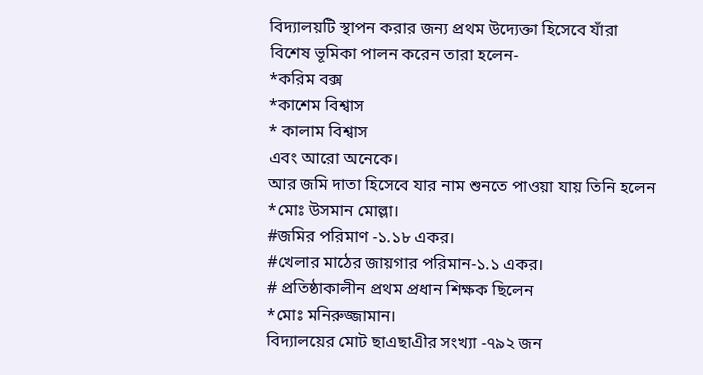বিদ্যালয়টি স্থাপন করার জন্য প্রথম উদ্যেক্তা হিসেবে যাঁরা বিশেষ ভূমিকা পালন করেন তারা হলেন-
*করিম বক্স
*কাশেম বিশ্বাস
* কালাম বিশ্বাস
এবং আরো অনেকে।
আর জমি দাতা হিসেবে যার নাম শুনতে পাওয়া যায় তিনি হলেন
*মোঃ উসমান মোল্লা।
#জমির পরিমাণ -১.১৮ একর।
#খেলার মাঠের জায়গার পরিমান-১.১ একর।
# প্রতিষ্ঠাকালীন প্রথম প্রধান শিক্ষক ছিলেন
*মোঃ মনিরুজ্জামান।
বিদ্যালয়ের মোট ছাএছাএীর সংখ্যা -৭৯২ জন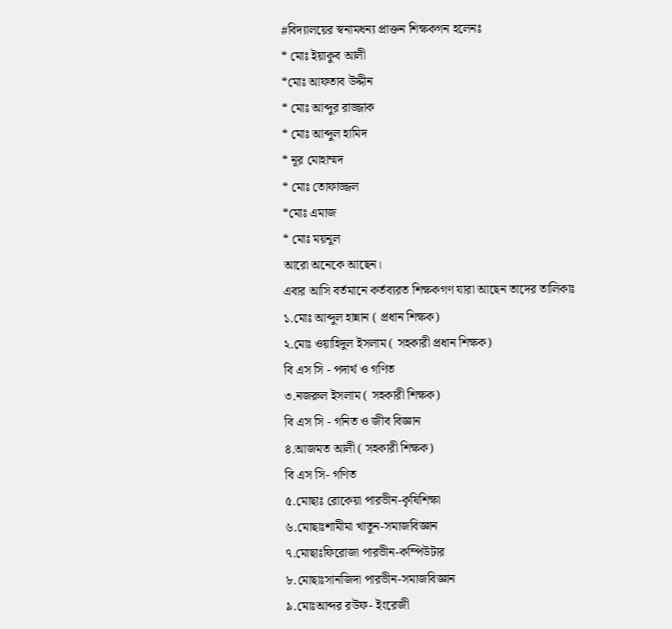#বিদ্যালয়ের স্বনামধন্য প্রাক্তন শিক্ষকগন হলেনঃ
* মোঃ ইয়াকুব আলী
*মোঃ আফতাব উদ্দীন
* মোঃ আব্দুর রাজ্জাক
* মোঃ আব্দুল হামিদ
* নূর মোহাম্মদ
* মোঃ তোফাজ্জল
*মোঃ এমাজ
* মোঃ ময়নুল
আরো অনেকে আছেন।
এবার আসি বর্তমানে কর্তব্যরত শিক্ষকগণ যারা আছেন তাদের তালিকাঃ
১.মোঃ আব্দুল হান্নান ( প্রধান শিক্ষক)
২.মোঃ ওয়াহিদুল ইসলাম ( সহকারী প্রধান শিক্ষক)
বি এস সি - পদার্থ ও গণিত
৩.নজরুল ইসলাম ( সহকারী শিক্ষক)
বি এস সি - গনিত ও জীব বিজ্ঞান
৪.আজমত আলী ( সহকারী শিক্ষক)
বি এস সি- গণিত
৫.মোছাঃ রোকেয়া পারভীন-কৃষিশিক্ষা
৬.মোছাঃশামীমা খাতুন-সমাজবিজ্ঞান
৭.মোছাঃফিরোজা পারভীন-কম্পিউটার
৮.মোছাঃসানজিদা পারভীন-সমাজবিজ্ঞান
৯.মোঃআব্দর রউফ- ইংরেজী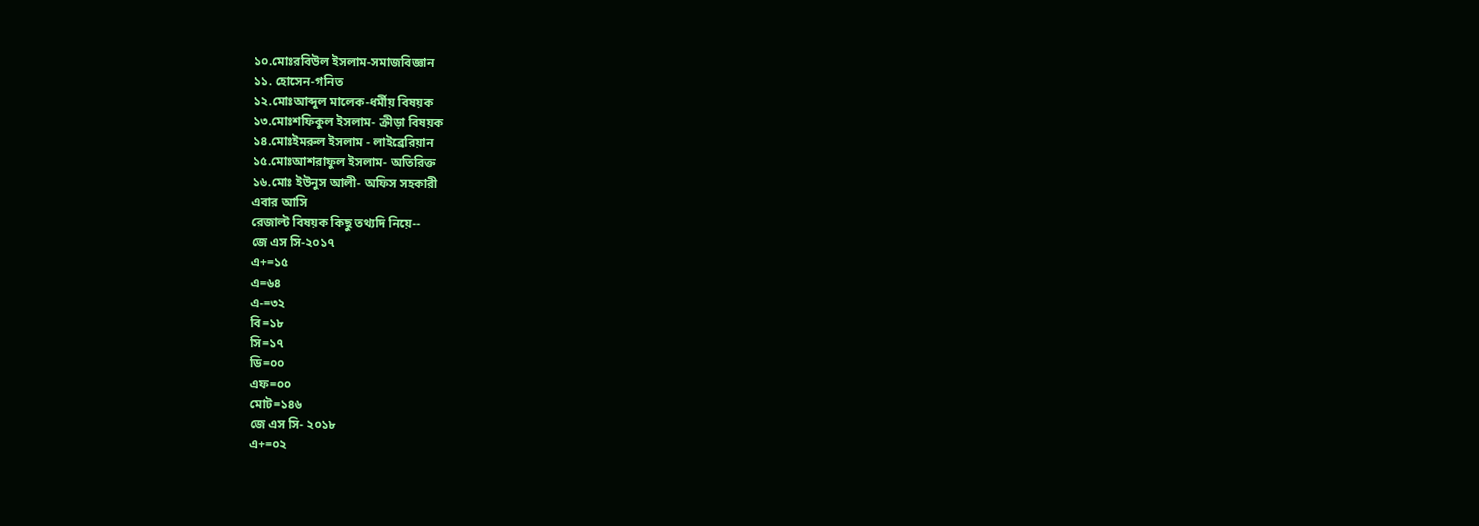১০.মোঃরবিউল ইসলাম-সমাজবিজ্ঞান
১১. হোসেন-গনিত
১২.মোঃআব্দুল মালেক-ধর্মীয় বিষয়ক
১৩.মোঃশফিকুল ইসলাম- ক্রীড়া বিষয়ক
১৪.মোঃইমরুল ইসলাম - লাইব্রেরিয়ান
১৫.মোঃআশরাফুল ইসলাম- অতিরিক্ত
১৬.মোঃ ইউনুস আলী- অফিস সহকারী
এবার আসি
রেজাল্ট বিষয়ক কিছু তথ্যদি নিয়ে--
জে এস সি-২০১৭
এ+=১৫
এ=৬৪
এ-=৩২
বি=১৮
সি=১৭
ডি=০০
এফ=০০
মোট=১৪৬
জে এস সি- ২০১৮
এ+=০২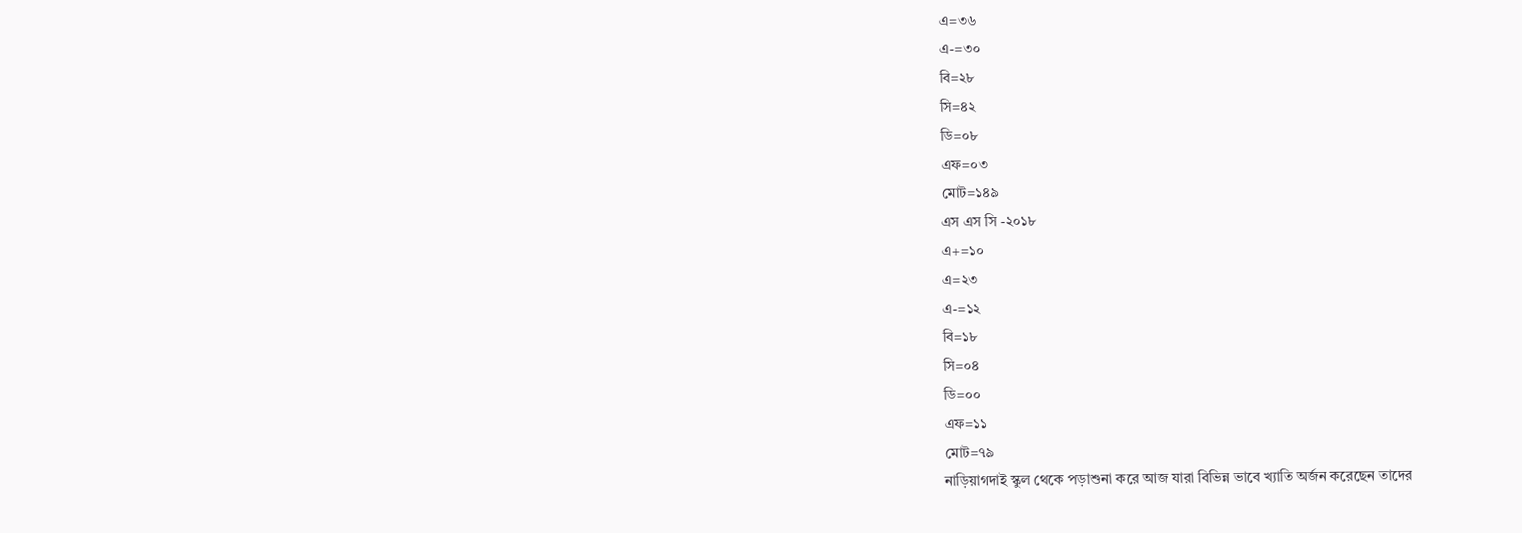এ=৩৬
এ-=৩০
বি=২৮
সি=৪২
ডি=০৮
এফ=০৩
মোট=১৪৯
এস এস সি -২০১৮
এ+=১০
এ=২৩
এ-=১২
বি=১৮
সি=০৪
ডি=০০
এফ=১১
মোট=৭৯
নাড়িয়াগদাই স্কুল থেকে পড়াশুনা করে আজ যারা বিভিন্ন ভাবে খ্যাতি অর্জন করেছেন তাদের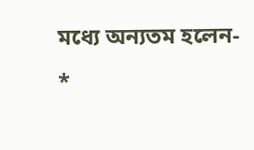মধ্যে অন্যতম হলেন-
*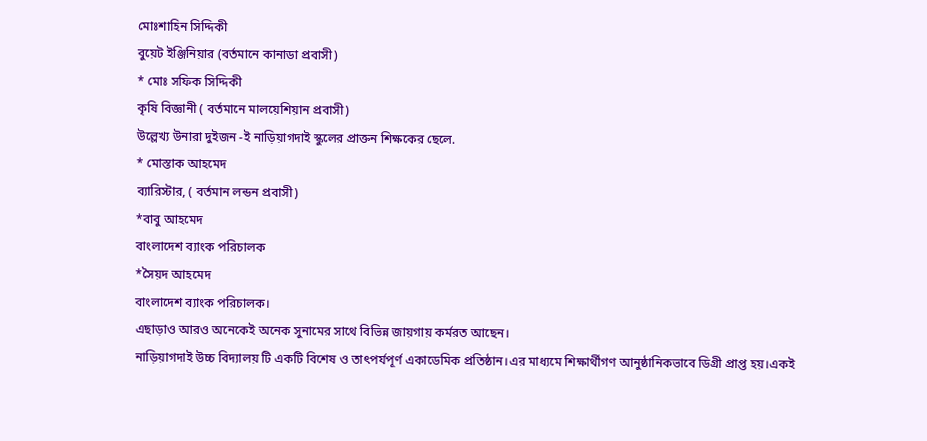মোঃশাহিন সিদ্দিকী
বুয়েট ইঞ্জিনিয়ার (বর্তমানে কানাডা প্রবাসী)
* মোঃ সফিক সিদ্দিকী
কৃষি বিজ্ঞানী ( বর্তমানে মালয়েশিয়ান প্রবাসী)
উল্লেখ্য উনারা দুইজন -ই নাড়িয়াগদাই স্কুলের প্রাক্তন শিক্ষকের ছেলে.
* মোস্তাক আহমেদ
ব্যারিস্টার, ( বর্তমান লন্ডন প্রবাসী)
*বাবু আহমেদ
বাংলাদেশ ব্যাংক পরিচালক
*সৈয়দ আহমেদ
বাংলাদেশ ব্যাংক পরিচালক।
এছাড়াও আরও অনেকেই অনেক সুনামের সাথে বিভিন্ন জায়গায় কর্মরত আছেন।
নাড়িয়াগদাই উচ্চ বিদ্যালয় টি একটি বিশেষ ও তাৎপর্যপূর্ণ একাডেমিক প্রতিষ্ঠান।এর মাধ্যমে শিক্ষার্থীগণ আনুষ্ঠানিকভাবে ডিগ্রী প্রাপ্ত হয়।একই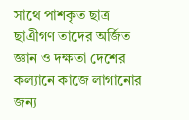সাথে পাশকৃত ছাত্র ছাএীগণ তাদের অর্জিত জ্ঞান ও দক্ষতা দেশের কল্যানে কাজে লাগানোর জন্য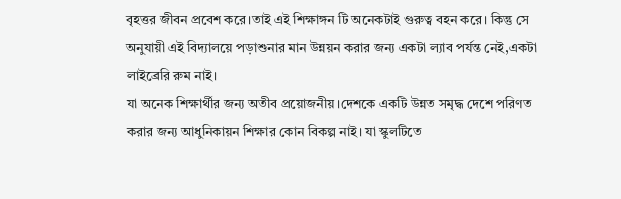বৃহত্তর জীবন প্রবেশ করে।তাই এই শিক্ষাঙ্গন টি অনেকটাই গুরুত্ব বহন করে। কিন্তু সে অনুযায়ী এই বিদ্যালয়ে পড়াশুনার মান উন্নয়ন করার জন্য একটা ল্যাব পর্যন্ত নেই,একটা লাইব্রেরি রুম নাই।
যা অনেক শিক্ষার্থীর জন্য অতীব প্রয়োজনীয়।দেশকে একটি উন্নত সমৃদ্ধ দেশে পরিণত
করার জন্য আধুনিকায়ন শিক্ষার কোন বিকল্প নাই। যা স্কুলটিতে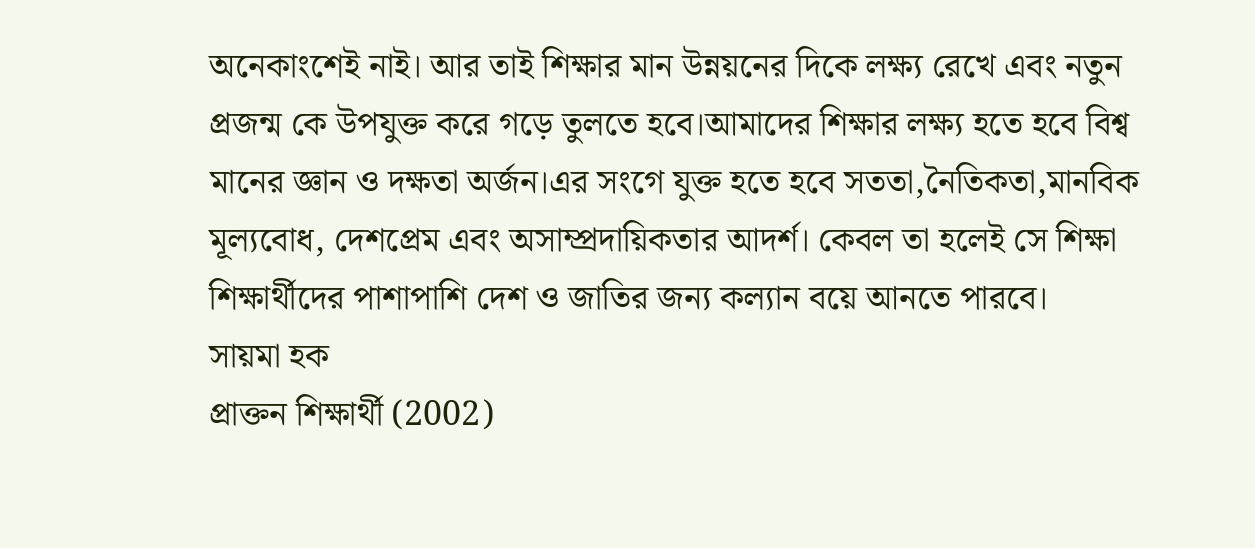অনেকাংশেই নাই। আর তাই শিক্ষার মান উন্নয়নের দিকে লক্ষ্য রেখে এবং নতুন প্রজন্ম কে উপযুক্ত করে গড়ে তুলতে হবে।আমাদের শিক্ষার লক্ষ্য হতে হবে বিশ্ব মানের জ্ঞান ও দক্ষতা অর্জন।এর সংগে যুক্ত হতে হবে সততা,নৈতিকতা,মানবিক মূল্যবোধ, দেশপ্রেম এবং অসাম্প্রদায়িকতার আদর্শ। কেবল তা হলেই সে শিক্ষা শিক্ষার্থীদের পাশাপাশি দেশ ও জাতির জন্য কল্যান বয়ে আনতে পারবে।
সায়মা হক
প্রাক্তন শিক্ষার্থী (2002)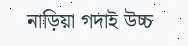নাড়িয়া গদাই উচ্চ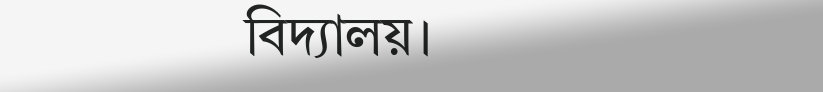বিদ্যালয়।